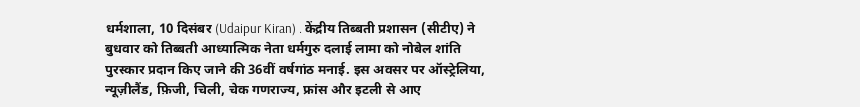धर्मशाला, 10 दिसंबर (Udaipur Kiran) . केंद्रीय तिब्बती प्रशासन (सीटीए) ने बुधवार को तिब्बती आध्यात्मिक नेता धर्मगुरु दलाई लामा को नोबेल शांति पुरस्कार प्रदान किए जाने की 36वीं वर्षगांठ मनाई. इस अवसर पर ऑस्ट्रेलिया, न्यूज़ीलैंड, फ़िजी, चिली, चेक गणराज्य, फ्रांस और इटली से आए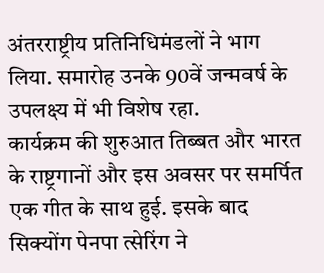अंतरराष्ट्रीय प्रतिनिधिमंडलों ने भाग लिया. समारोह उनके 90वें जन्मवर्ष के उपलक्ष्य में भी विशेष रहा.
कार्यक्रम की शुरुआत तिब्बत और भारत के राष्ट्रगानों और इस अवसर पर समर्पित एक गीत के साथ हुई. इसके बाद सिक्योंग पेनपा त्सेरिंग ने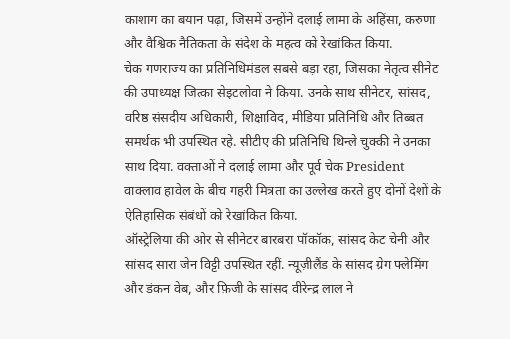काशाग का बयान पढ़ा, जिसमें उन्होंने दलाई लामा के अहिंसा, करुणा और वैश्विक नैतिकता के संदेश के महत्व को रेखांकित किया.
चेक गणराज्य का प्रतिनिधिमंडल सबसे बड़ा रहा, जिसका नेतृत्व सीनेट की उपाध्यक्ष जित्का सेइटलोवा ने किया. उनके साथ सीनेटर, सांसद, वरिष्ठ संसदीय अधिकारी, शिक्षाविद, मीडिया प्रतिनिधि और तिब्बत समर्थक भी उपस्थित रहे. सीटीए की प्रतिनिधि थिन्ले चुक्की ने उनका साथ दिया. वक्ताओं ने दलाई लामा और पूर्व चेक President वाक्लाव हावेल के बीच गहरी मित्रता का उल्लेख करते हुए दोनों देशों के ऐतिहासिक संबंधों को रेखांकित किया.
ऑस्ट्रेलिया की ओर से सीनेटर बारबरा पॉकॉक, सांसद केट चेनी और सांसद सारा जेन विट्टी उपस्थित रहीं. न्यूज़ीलैंड के सांसद ग्रेग फ्लेमिंग और डंकन वेब, और फ़िजी के सांसद वीरेन्द्र लाल ने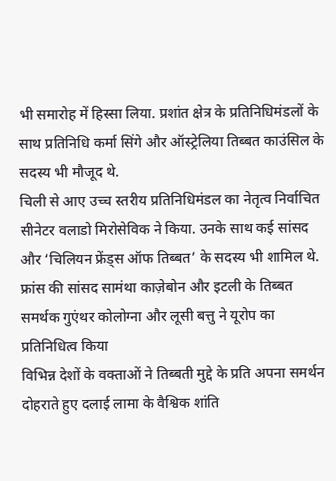भी समारोह में हिस्सा लिया. प्रशांत क्षेत्र के प्रतिनिधिमंडलों के साथ प्रतिनिधि कर्मा सिंगे और ऑस्ट्रेलिया तिब्बत काउंसिल के सदस्य भी मौजूद थे.
चिली से आए उच्च स्तरीय प्रतिनिधिमंडल का नेतृत्व निर्वाचित सीनेटर वलाडो मिरोसेविक ने किया. उनके साथ कई सांसद और ‘चिलियन फ्रेंड्स ऑफ तिब्बत’ के सदस्य भी शामिल थे. फ्रांस की सांसद सामंथा काज़ेबोन और इटली के तिब्बत समर्थक गुएंथर कोलोग्ना और लूसी बत्तु ने यूरोप का प्रतिनिधित्व किया
विभिन्न देशों के वक्ताओं ने तिब्बती मुद्दे के प्रति अपना समर्थन दोहराते हुए दलाई लामा के वैश्विक शांति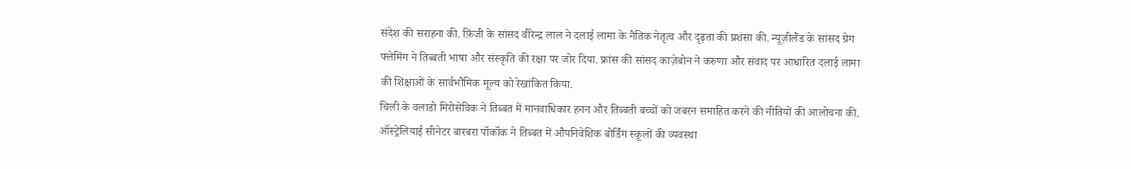संदेश की सराहना की. फ़िजी के सांसद वीरेन्द्र लाल ने दलाई लामा के नैतिक नेतृत्व और दृढ़ता की प्रशंसा की. न्यूज़ीलैंड के सांसद ग्रेग फ्लेमिंग ने तिब्बती भाषा और संस्कृति की रक्षा पर जोर दिया. फ्रांस की सांसद काज़ेबोन ने करुणा और संवाद पर आधारित दलाई लामा की शिक्षाओं के सार्वभौमिक मूल्य को रेखांकित किया.
चिली के वलाडो मिरोसेविक ने तिब्बत में मानवाधिकार हनन और तिब्बती बच्चों को जबरन समाहित करने की नीतियों की आलोचना की. ऑस्ट्रेलियाई सीनेटर बारबरा पॉकॉक ने तिब्बत में औपनिवेशिक बोर्डिंग स्कूलों की व्यवस्था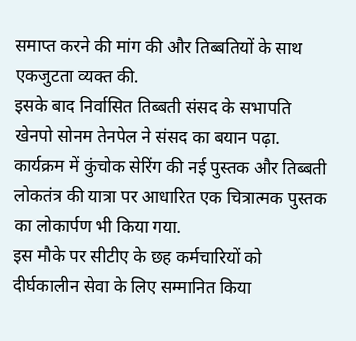समाप्त करने की मांग की और तिब्बतियों के साथ एकजुटता व्यक्त की.
इसके बाद निर्वासित तिब्बती संसद के सभापति खेनपो सोनम तेनपेल ने संसद का बयान पढ़ा. कार्यक्रम में कुंचोक सेरिंग की नई पुस्तक और तिब्बती लोकतंत्र की यात्रा पर आधारित एक चित्रात्मक पुस्तक का लोकार्पण भी किया गया.
इस मौके पर सीटीए के छह कर्मचारियों को दीर्घकालीन सेवा के लिए सम्मानित किया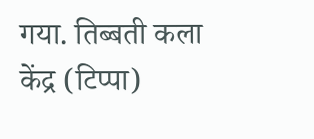गया. तिब्बती कला केंद्र (टिप्पा)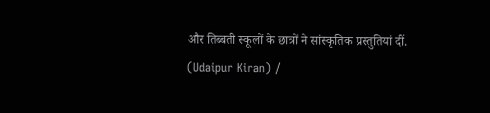और तिब्बती स्कूलों के छात्रों ने सांस्कृतिक प्रस्तुतियां दीं.
(Udaipur Kiran) /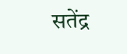सतेंद्र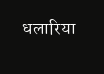धलारिया